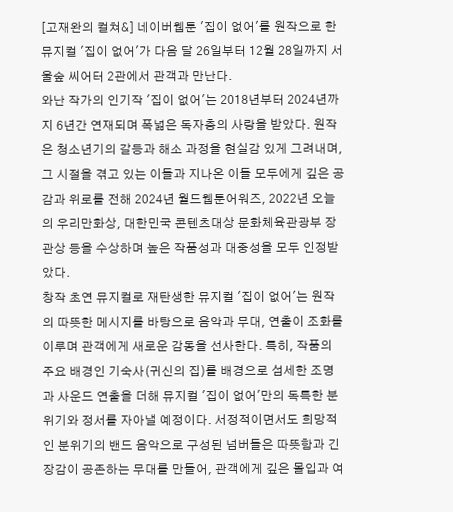[고재완의 컬쳐&] 네이버웹툰 '집이 없어'를 원작으로 한 뮤지컬 '집이 없어'가 다음 달 26일부터 12월 28일까지 서울숲 씨어터 2관에서 관객과 만난다.
와난 작가의 인기작 '집이 없어'는 2018년부터 2024년까지 6년간 연재되며 폭넓은 독자층의 사랑을 받았다. 원작은 청소년기의 갈등과 해소 과정을 현실감 있게 그려내며, 그 시절을 겪고 있는 이들과 지나온 이들 모두에게 깊은 공감과 위로를 전해 2024년 월드웹툰어워즈, 2022년 오늘의 우리만화상, 대한민국 콘텐츠대상 문화체육관광부 장관상 등을 수상하며 높은 작품성과 대중성을 모두 인정받았다.
창작 초연 뮤지컬로 재탄생한 뮤지컬 '집이 없어'는 원작의 따뜻한 메시지를 바탕으로 음악과 무대, 연출이 조화를 이루며 관객에게 새로운 감동을 선사한다. 특히, 작품의 주요 배경인 기숙사(귀신의 집)를 배경으로 섬세한 조명과 사운드 연출을 더해 뮤지컬 '집이 없어'만의 독특한 분위기와 정서를 자아낼 예정이다. 서정적이면서도 희망적인 분위기의 밴드 음악으로 구성된 넘버들은 따뜻함과 긴장감이 공존하는 무대를 만들어, 관객에게 깊은 몰입과 여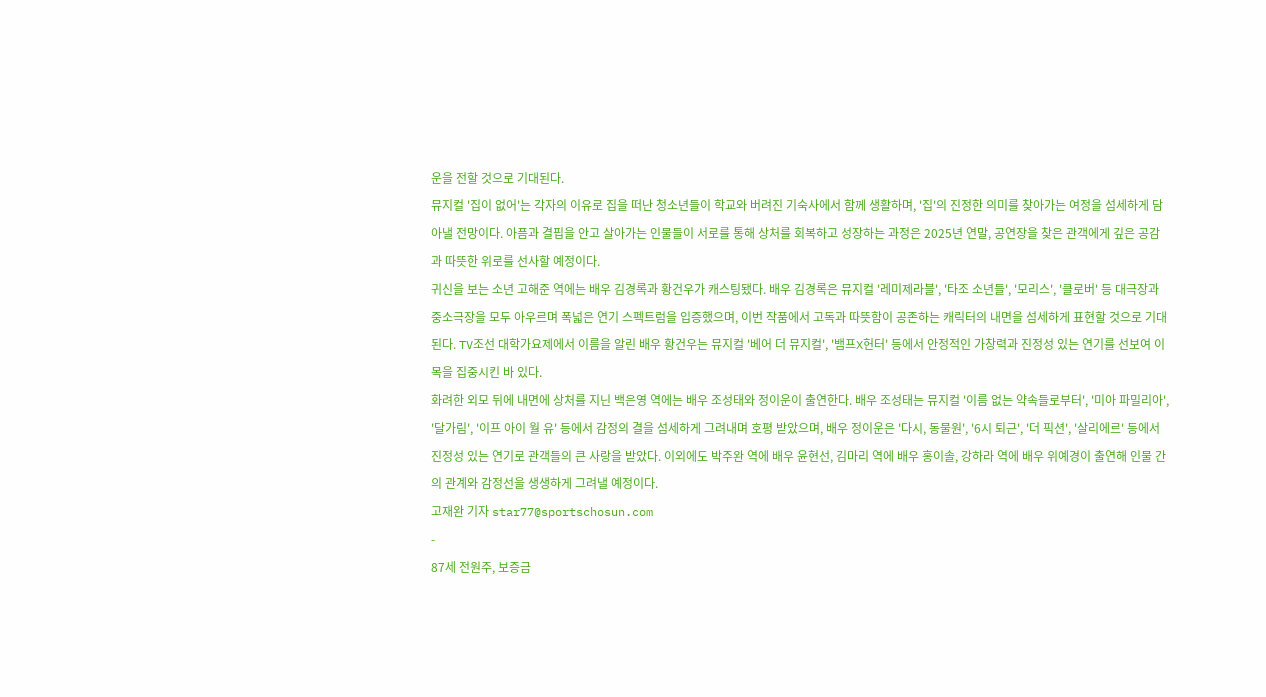운을 전할 것으로 기대된다.
뮤지컬 '집이 없어'는 각자의 이유로 집을 떠난 청소년들이 학교와 버려진 기숙사에서 함께 생활하며, '집'의 진정한 의미를 찾아가는 여정을 섬세하게 담아낼 전망이다. 아픔과 결핍을 안고 살아가는 인물들이 서로를 통해 상처를 회복하고 성장하는 과정은 2025년 연말, 공연장을 찾은 관객에게 깊은 공감과 따뜻한 위로를 선사할 예정이다.
귀신을 보는 소년 고해준 역에는 배우 김경록과 황건우가 캐스팅됐다. 배우 김경록은 뮤지컬 '레미제라블', '타조 소년들', '모리스', '클로버' 등 대극장과 중소극장을 모두 아우르며 폭넓은 연기 스펙트럼을 입증했으며, 이번 작품에서 고독과 따뜻함이 공존하는 캐릭터의 내면을 섬세하게 표현할 것으로 기대된다. TV조선 대학가요제에서 이름을 알린 배우 황건우는 뮤지컬 '베어 더 뮤지컬', '뱀프X헌터' 등에서 안정적인 가창력과 진정성 있는 연기를 선보여 이목을 집중시킨 바 있다.
화려한 외모 뒤에 내면에 상처를 지닌 백은영 역에는 배우 조성태와 정이운이 출연한다. 배우 조성태는 뮤지컬 '이름 없는 약속들로부터', '미아 파밀리아', '달가림', '이프 아이 월 유' 등에서 감정의 결을 섬세하게 그려내며 호평 받았으며, 배우 정이운은 '다시, 동물원', '6시 퇴근', '더 픽션', '살리에르' 등에서 진정성 있는 연기로 관객들의 큰 사랑을 받았다. 이외에도 박주완 역에 배우 윤현선, 김마리 역에 배우 홍이솔, 강하라 역에 배우 위예경이 출연해 인물 간의 관계와 감정선을 생생하게 그려낼 예정이다.
고재완 기자 star77@sportschosun.com
-
87세 전원주, 보증금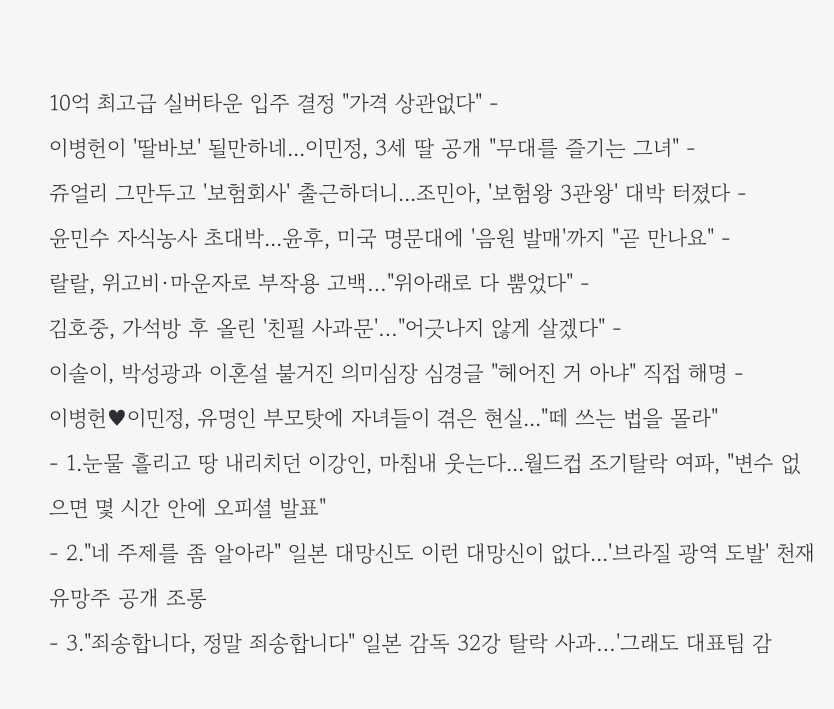10억 최고급 실버타운 입주 결정 "가격 상관없다" -
이병헌이 '딸바보' 될만하네...이민정, 3세 딸 공개 "무대를 즐기는 그녀" -
쥬얼리 그만두고 '보험회사' 출근하더니...조민아, '보험왕 3관왕' 대박 터졌다 -
윤민수 자식농사 초대박...윤후, 미국 명문대에 '음원 발매'까지 "곧 만나요" -
랄랄, 위고비·마운자로 부작용 고백…"위아래로 다 뿜었다" -
김호중, 가석방 후 올린 '친필 사과문'…"어긋나지 않게 살겠다" -
이솔이, 박성광과 이혼설 불거진 의미심장 심경글 "헤어진 거 아냐" 직접 해명 -
이병헌♥이민정, 유명인 부모탓에 자녀들이 겪은 현실..."떼 쓰는 법을 몰라"
- 1.눈물 흘리고 땅 내리치던 이강인, 마침내 웃는다...월드컵 조기탈락 여파, "변수 없으면 몇 시간 안에 오피셜 발표"
- 2."네 주제를 좀 알아라" 일본 대망신도 이런 대망신이 없다...'브라질 광역 도발' 천재 유망주 공개 조롱
- 3."죄송합니다, 정말 죄송합니다" 일본 감독 32강 탈락 사과…'그래도 대표팀 감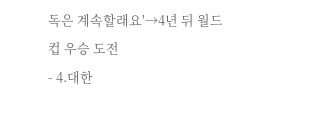독은 계속할래요'→4년 뒤 월드컵 우승 도전
- 4.대한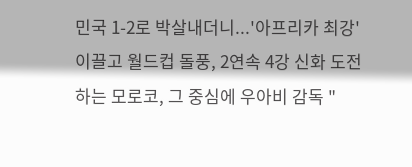민국 1-2로 박살내더니...'아프리카 최강' 이끌고 월드컵 돌풍, 2연속 4강 신화 도전하는 모로코, 그 중심에 우아비 감독 "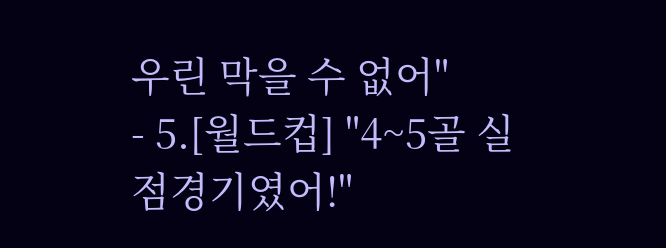우린 막을 수 없어"
- 5.[월드컵] "4~5골 실점경기였어!"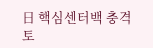日 핵심센터백 충격 토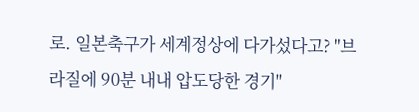로. 일본축구가 세계정상에 다가섰다고? "브라질에 90분 내내 압도당한 경기"